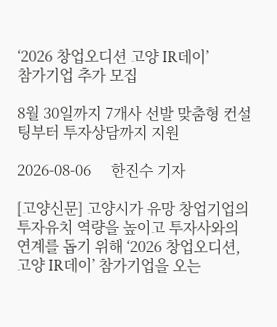‘2026 창업오디션 고양 IR데이’
참가기업 추가 모집

8월 30일까지 7개사 선발 맞춤형 컨설팅부터 투자상담까지 지원

2026-08-06     한진수 기자

[고양신문] 고양시가 유망 창업기업의 투자유치 역량을 높이고 투자사와의 연계를 돕기 위해 ‘2026 창업오디션, 고양 IR데이’ 참가기업을 오는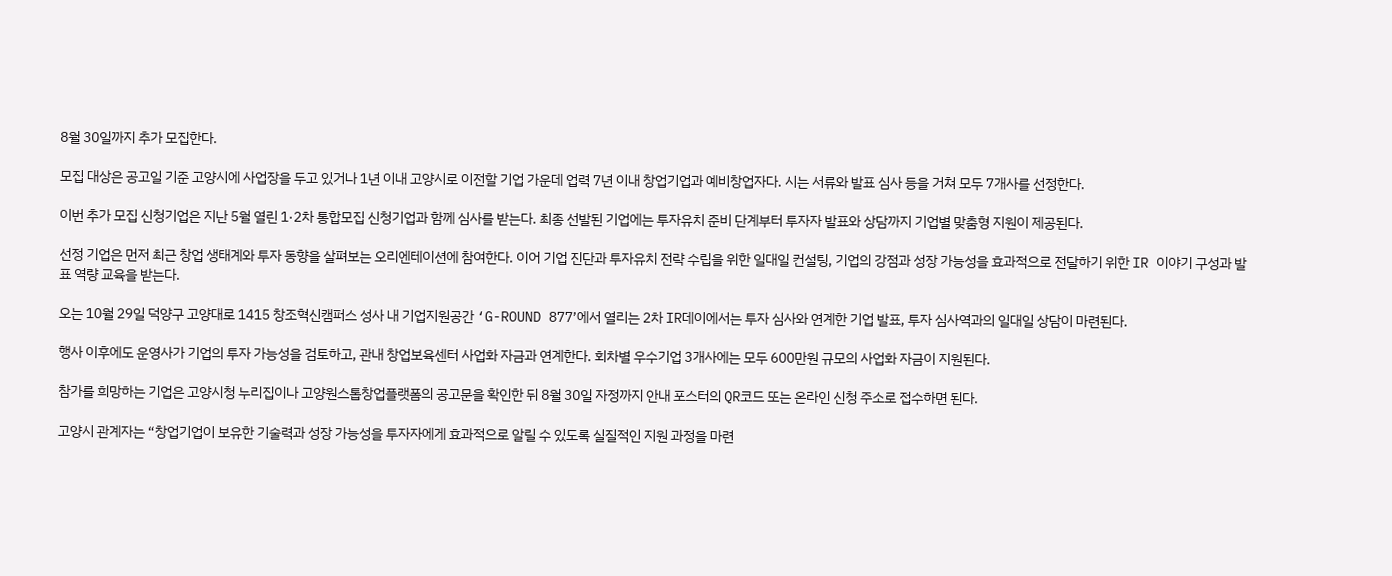8월 30일까지 추가 모집한다.

모집 대상은 공고일 기준 고양시에 사업장을 두고 있거나 1년 이내 고양시로 이전할 기업 가운데 업력 7년 이내 창업기업과 예비창업자다. 시는 서류와 발표 심사 등을 거쳐 모두 7개사를 선정한다.

이번 추가 모집 신청기업은 지난 5월 열린 1·2차 통합모집 신청기업과 함께 심사를 받는다. 최종 선발된 기업에는 투자유치 준비 단계부터 투자자 발표와 상담까지 기업별 맞춤형 지원이 제공된다.

선정 기업은 먼저 최근 창업 생태계와 투자 동향을 살펴보는 오리엔테이션에 참여한다. 이어 기업 진단과 투자유치 전략 수립을 위한 일대일 컨설팅, 기업의 강점과 성장 가능성을 효과적으로 전달하기 위한 IR 이야기 구성과 발표 역량 교육을 받는다.

오는 10월 29일 덕양구 고양대로 1415 창조혁신캠퍼스 성사 내 기업지원공간 ‘G-ROUND 877’에서 열리는 2차 IR데이에서는 투자 심사와 연계한 기업 발표, 투자 심사역과의 일대일 상담이 마련된다.

행사 이후에도 운영사가 기업의 투자 가능성을 검토하고, 관내 창업보육센터 사업화 자금과 연계한다. 회차별 우수기업 3개사에는 모두 600만원 규모의 사업화 자금이 지원된다.

참가를 희망하는 기업은 고양시청 누리집이나 고양원스톱창업플랫폼의 공고문을 확인한 뒤 8월 30일 자정까지 안내 포스터의 QR코드 또는 온라인 신청 주소로 접수하면 된다.

고양시 관계자는 “창업기업이 보유한 기술력과 성장 가능성을 투자자에게 효과적으로 알릴 수 있도록 실질적인 지원 과정을 마련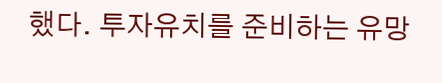했다. 투자유치를 준비하는 유망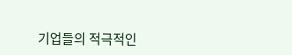기업들의 적극적인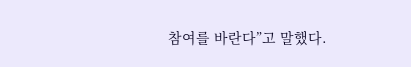참여를 바란다”고 말했다.